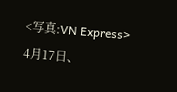<写真:VN Express>
4月17日、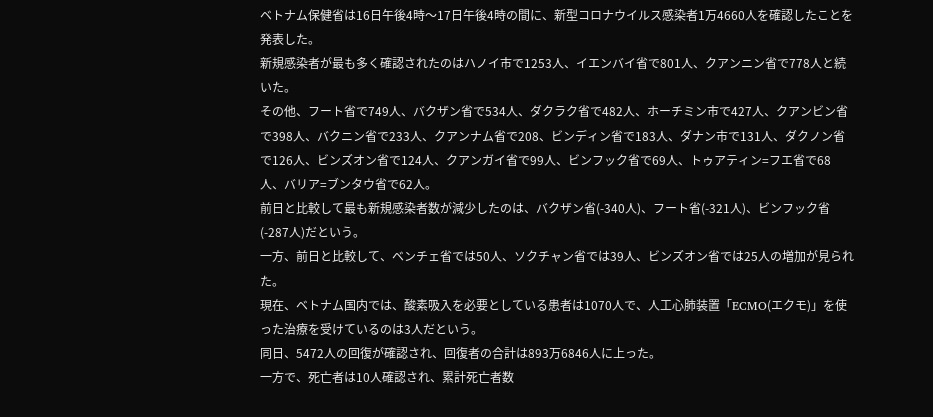ベトナム保健省は16日午後4時〜17日午後4時の間に、新型コロナウイルス感染者1万4660人を確認したことを発表した。
新規感染者が最も多く確認されたのはハノイ市で1253人、イエンバイ省で801人、クアンニン省で778人と続いた。
その他、フート省で749人、バクザン省で534人、ダクラク省で482人、ホーチミン市で427人、クアンビン省で398人、バクニン省で233人、クアンナム省で208、ビンディン省で183人、ダナン市で131人、ダクノン省で126人、ビンズオン省で124人、クアンガイ省で99人、ビンフック省で69人、トゥアティン=フエ省で68人、バリア=ブンタウ省で62人。
前日と比較して最も新規感染者数が減少したのは、バクザン省(-340人)、フート省(-321人)、ビンフック省(-287人)だという。
一方、前日と比較して、ベンチェ省では50人、ソクチャン省では39人、ビンズオン省では25人の増加が見られた。
現在、ベトナム国内では、酸素吸入を必要としている患者は1070人で、人工心肺装置「ECMO(エクモ)」を使った治療を受けているのは3人だという。
同日、5472人の回復が確認され、回復者の合計は893万6846人に上った。
一方で、死亡者は10人確認され、累計死亡者数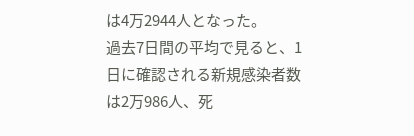は4万2944人となった。
過去7日間の平均で見ると、1日に確認される新規感染者数は2万986人、死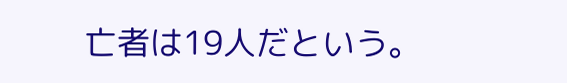亡者は19人だという。